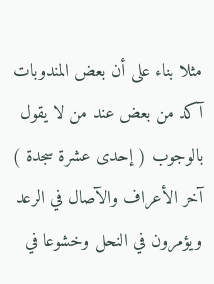مثلا بناء على أن بعض المندوبات آكد من بعض عند من لا يقول بالوجوب ( إحدى عشرة سجدة ) آخر الأعراف والآصال في الرعد ويؤمرون في النحل وخشوعا في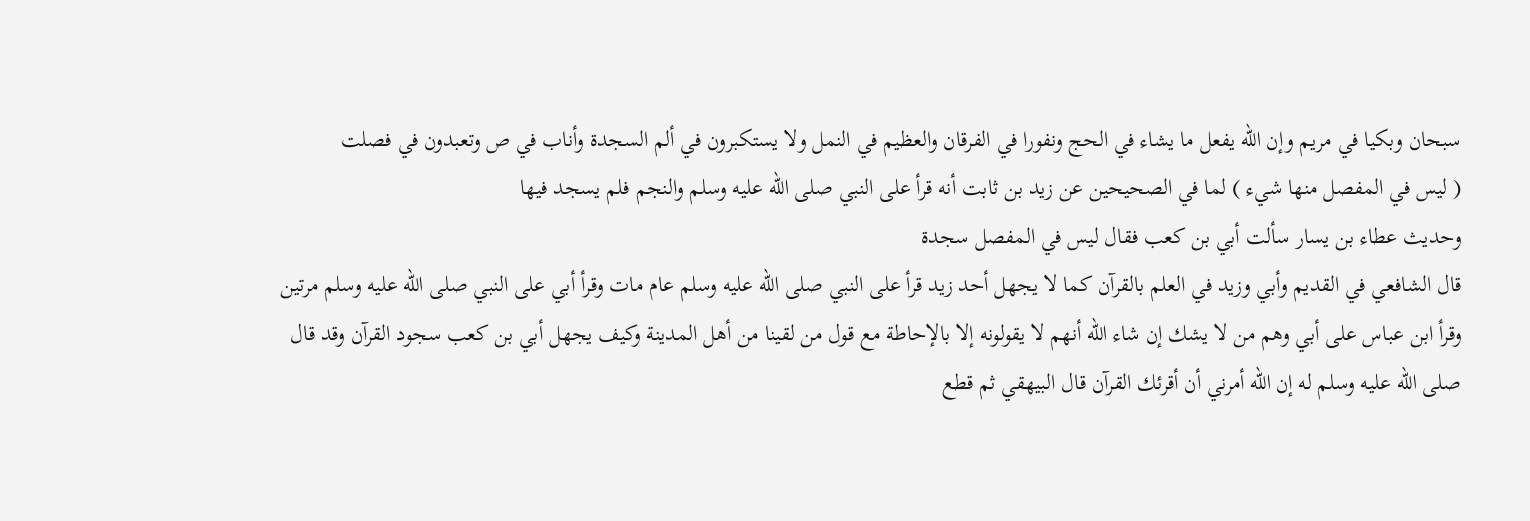سبحان وبكيا في مريم وإن الله يفعل ما يشاء في الحج ونفورا في الفرقان والعظيم في النمل ولا يستكبرون في ألم السجدة وأناب في ص وتعبدون في فصلت
( ليس في المفصل منها شيء ) لما في الصحيحين عن زيد بن ثابت أنه قرأ على النبي صلى الله عليه وسلم والنجم فلم يسجد فيها
وحديث عطاء بن يسار سألت أبي بن كعب فقال ليس في المفصل سجدة
قال الشافعي في القديم وأبي وزيد في العلم بالقرآن كما لا يجهل أحد زيد قرأ على النبي صلى الله عليه وسلم عام مات وقرأ أبي على النبي صلى الله عليه وسلم مرتين وقرأ ابن عباس على أبي وهم من لا يشك إن شاء الله أنهم لا يقولونه إلا بالإحاطة مع قول من لقينا من أهل المدينة وكيف يجهل أبي بن كعب سجود القرآن وقد قال صلى الله عليه وسلم له إن الله أمرني أن أقرئك القرآن قال البيهقي ثم قطع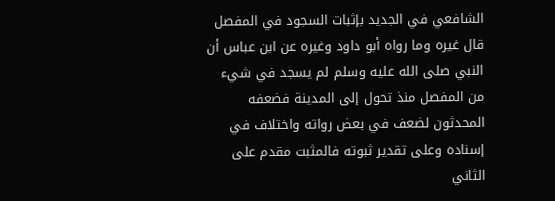الشافعي في الجديد بإثبات السجود في المفصل قال غيره وما رواه أبو داود وغيره عن ابن عباس أن النبي صلى الله عليه وسلم لم يسجد في شيء من المفصل منذ تحول إلى المدينة فضعفه المحدثون لضعف في بعض رواته واختلاف في إسناده وعلى تقدير ثبوته فالمثبت مقدم على الثاني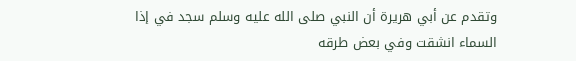وتقدم عن أبي هريرة أن النبي صلى الله عليه وسلم سجد في إذا السماء انشقت وفي بعض طرقه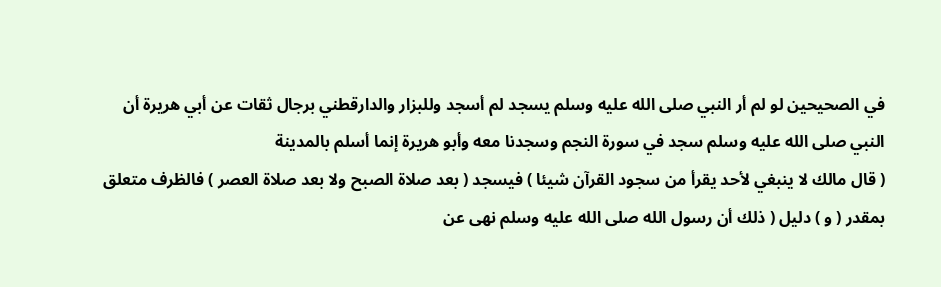في الصحيحين لو لم أر النبي صلى الله عليه وسلم يسجد لم أسجد وللبزار والدارقطني برجال ثقات عن أبي هريرة أن النبي صلى الله عليه وسلم سجد في سورة النجم وسجدنا معه وأبو هريرة إنما أسلم بالمدينة
( قال مالك لا ينبغي لأحد يقرأ من سجود القرآن شيئا ) فيسجد ( بعد صلاة الصبح ولا بعد صلاة العصر ) فالظرف متعلق بمقدر ( و ) دليل ( ذلك أن رسول الله صلى الله عليه وسلم نهى عن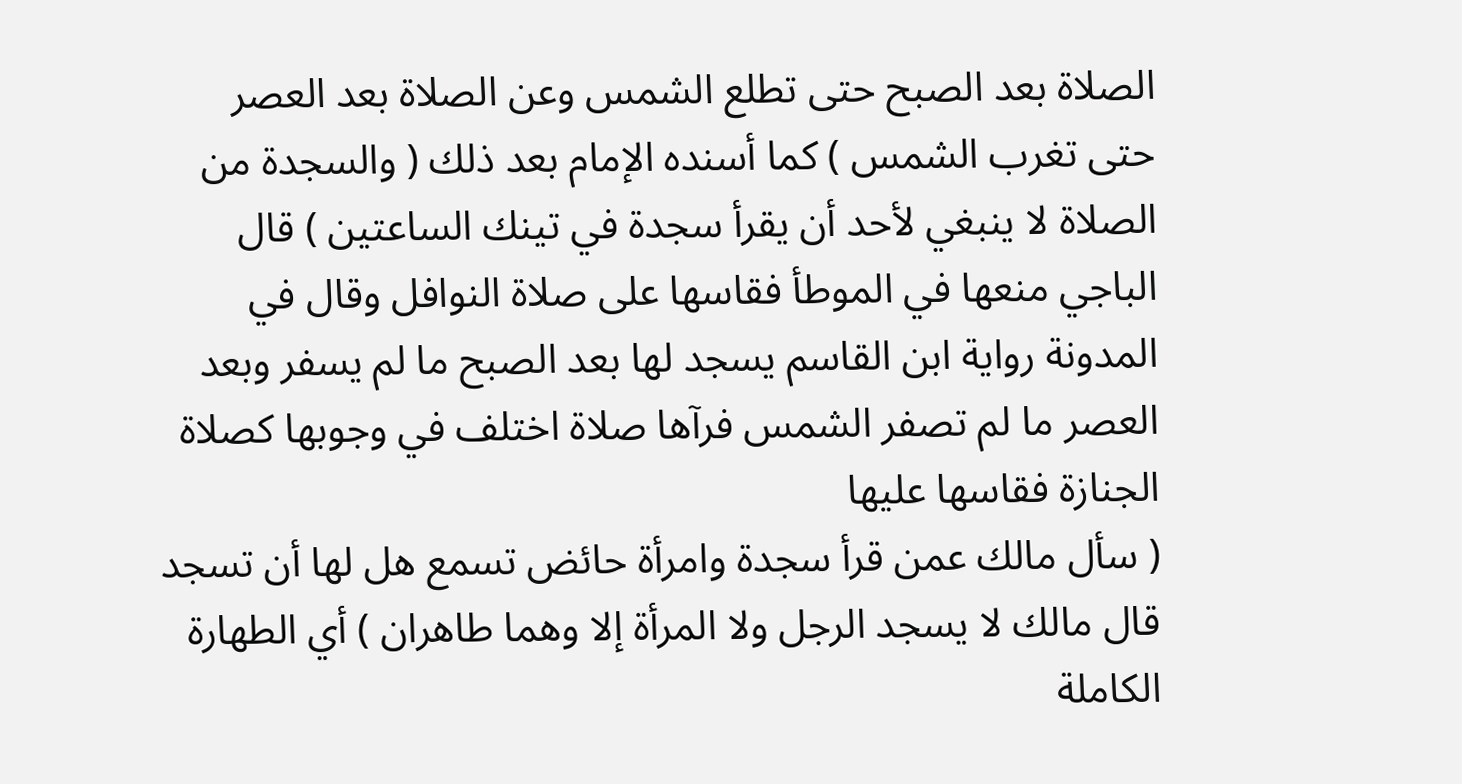الصلاة بعد الصبح حتى تطلع الشمس وعن الصلاة بعد العصر حتى تغرب الشمس ) كما أسنده الإمام بعد ذلك ( والسجدة من الصلاة لا ينبغي لأحد أن يقرأ سجدة في تينك الساعتين ) قال الباجي منعها في الموطأ فقاسها على صلاة النوافل وقال في المدونة رواية ابن القاسم يسجد لها بعد الصبح ما لم يسفر وبعد العصر ما لم تصفر الشمس فرآها صلاة اختلف في وجوبها كصلاة الجنازة فقاسها عليها
( سأل مالك عمن قرأ سجدة وامرأة حائض تسمع هل لها أن تسجد قال مالك لا يسجد الرجل ولا المرأة إلا وهما طاهران ) أي الطهارة الكاملة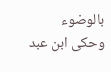بالوضوء وحكى ابن عبد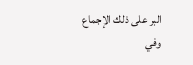البر على ذلك الإجماع
وفي